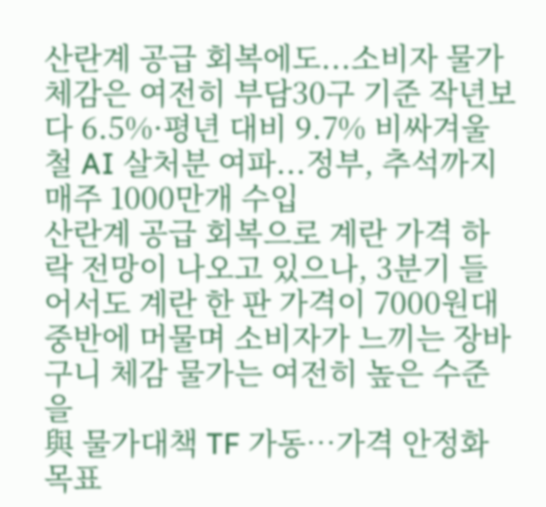산란계 공급 회복에도...소비자 물가 체감은 여전히 부담30구 기준 작년보다 6.5%·평년 대비 9.7% 비싸겨울철 AI 살처분 여파...정부, 추석까지 매주 1000만개 수입
산란계 공급 회복으로 계란 가격 하락 전망이 나오고 있으나, 3분기 들어서도 계란 한 판 가격이 7000원대 중반에 머물며 소비자가 느끼는 장바구니 체감 물가는 여전히 높은 수준을
與 물가대책 TF 가동…가격 안정화 목표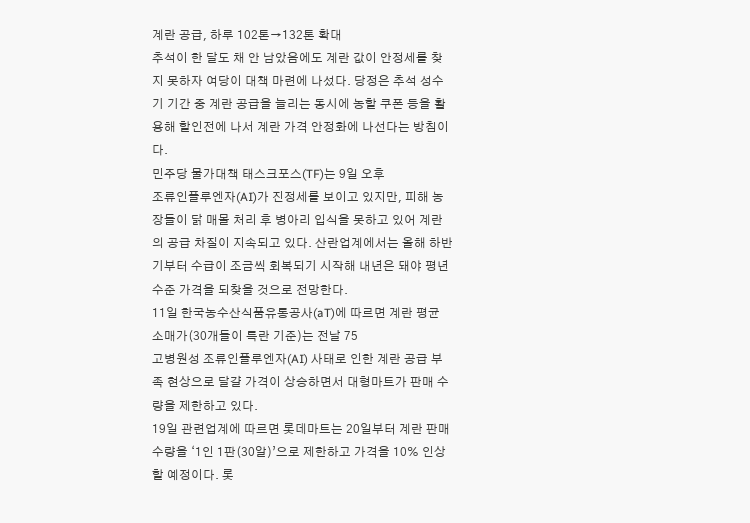계란 공급, 하루 102톤→132톤 확대
추석이 한 달도 채 안 남았음에도 계란 값이 안정세를 찾지 못하자 여당이 대책 마련에 나섰다. 당정은 추석 성수기 기간 중 계란 공급을 늘리는 동시에 농할 쿠폰 등을 활용해 할인전에 나서 계란 가격 안정화에 나선다는 방침이다.
민주당 물가대책 태스크포스(TF)는 9일 오후
조류인플루엔자(AI)가 진정세를 보이고 있지만, 피해 농장들이 닭 매몰 처리 후 병아리 입식을 못하고 있어 계란의 공급 차질이 지속되고 있다. 산란업계에서는 올해 하반기부터 수급이 조금씩 회복되기 시작해 내년은 돼야 평년 수준 가격을 되찾을 것으로 전망한다.
11일 한국농수산식품유통공사(aT)에 따르면 계란 평균 소매가(30개들이 특란 기준)는 전날 75
고병원성 조류인플루엔자(AI) 사태로 인한 계란 공급 부족 현상으로 달걀 가격이 상승하면서 대형마트가 판매 수량을 제한하고 있다.
19일 관련업계에 따르면 롯데마트는 20일부터 계란 판매 수량을 ‘1인 1판(30알)’으로 제한하고 가격을 10% 인상할 예정이다. 롯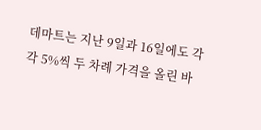데마트는 지난 9일과 16일에도 각각 5%씩 두 차례 가격을 올린 바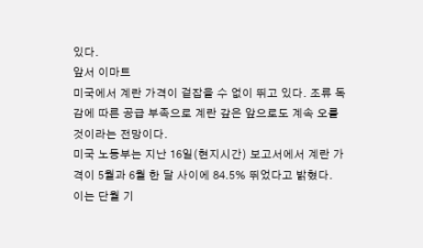있다.
앞서 이마트
미국에서 계란 가격이 겉잡을 수 없이 뛰고 있다. 조류 독감에 따른 공급 부족으로 계란 갚은 앞으로도 계속 오를 것이라는 전망이다.
미국 노동부는 지난 16일(현지시간) 보고서에서 계란 가격이 5월과 6월 한 달 사이에 84.5% 뛰었다고 밝혔다. 이는 단월 기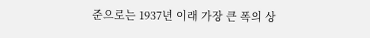준으로는 1937년 이래 가장 큰 폭의 상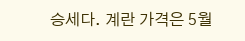승세다. 계란 가격은 5월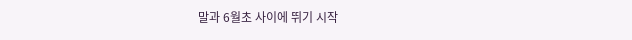말과 6월초 사이에 뛰기 시작